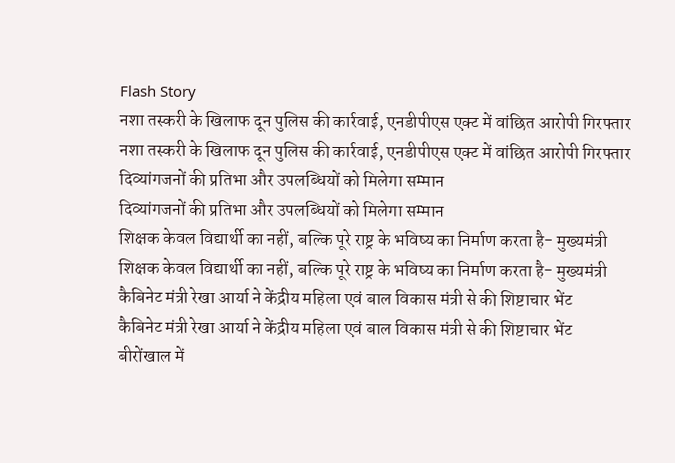Flash Story
नशा तस्करी के खिलाफ दून पुलिस की कार्रवाई, एनडीपीएस एक्ट में वांछित आरोपी गिरफ्तार
नशा तस्करी के खिलाफ दून पुलिस की कार्रवाई, एनडीपीएस एक्ट में वांछित आरोपी गिरफ्तार
दिव्यांगजनों की प्रतिभा और उपलब्धियों को मिलेगा सम्मान
दिव्यांगजनों की प्रतिभा और उपलब्धियों को मिलेगा सम्मान
शिक्षक केवल विद्यार्थी का नहीं, बल्कि पूरे राष्ट्र के भविष्य का निर्माण करता है- मुख्यमंत्री
शिक्षक केवल विद्यार्थी का नहीं, बल्कि पूरे राष्ट्र के भविष्य का निर्माण करता है- मुख्यमंत्री
कैबिनेट मंत्री रेखा आर्या ने केंद्रीय महिला एवं बाल विकास मंत्री से की शिष्टाचार भेंट
कैबिनेट मंत्री रेखा आर्या ने केंद्रीय महिला एवं बाल विकास मंत्री से की शिष्टाचार भेंट
बीरोंखाल में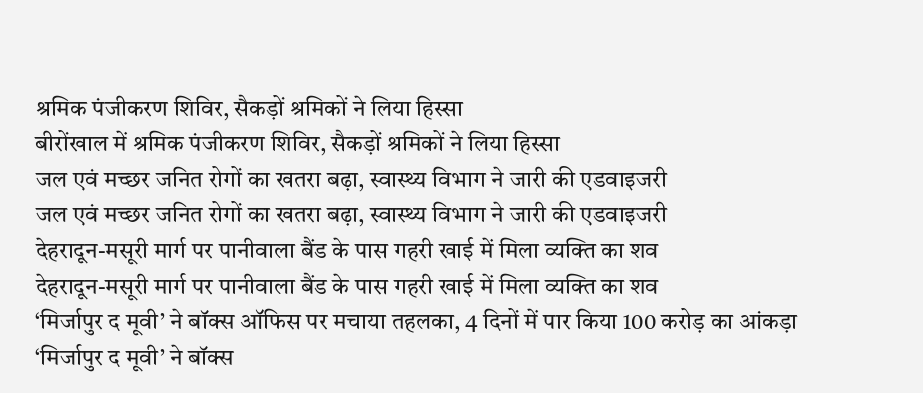श्रमिक पंजीकरण शिविर, सैकड़ों श्रमिकों ने लिया हिस्सा
बीरोंखाल में श्रमिक पंजीकरण शिविर, सैकड़ों श्रमिकों ने लिया हिस्सा
जल एवं मच्छर जनित रोगों का खतरा बढ़ा, स्वास्थ्य विभाग ने जारी की एडवाइजरी
जल एवं मच्छर जनित रोगों का खतरा बढ़ा, स्वास्थ्य विभाग ने जारी की एडवाइजरी
देहरादून-मसूरी मार्ग पर पानीवाला बैंड के पास गहरी खाई में मिला व्यक्ति का शव
देहरादून-मसूरी मार्ग पर पानीवाला बैंड के पास गहरी खाई में मिला व्यक्ति का शव
‘मिर्जापुर द मूवी’ ने बॉक्स ऑफिस पर मचाया तहलका, 4 दिनों में पार किया 100 करोड़ का आंकड़ा
‘मिर्जापुर द मूवी’ ने बॉक्स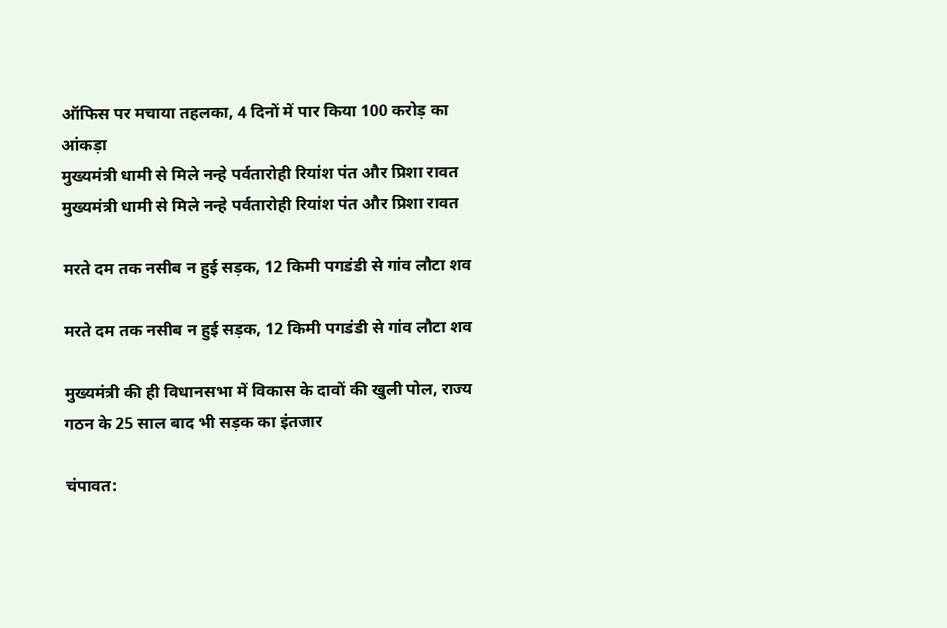ऑफिस पर मचाया तहलका, 4 दिनों में पार किया 100 करोड़ का आंकड़ा
मुख्यमंत्री धामी से मिले नन्हे पर्वतारोही रियांश पंत और प्रिशा रावत
मुख्यमंत्री धामी से मिले नन्हे पर्वतारोही रियांश पंत और प्रिशा रावत

मरते दम तक नसीब न हुई सड़क, 12 किमी पगडंडी से गांव लौटा शव

मरते दम तक नसीब न हुई सड़क, 12 किमी पगडंडी से गांव लौटा शव

मुख्यमंत्री की ही विधानसभा में विकास के दावों की खुली पोल, राज्य गठन के 25 साल बाद भी सड़क का इंतजार

चंपावत: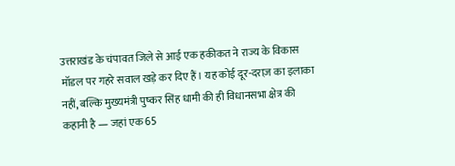उत्तराखंड के चंपावत जिले से आई एक हकीकत ने राज्य के विकास मॉडल पर गहरे सवाल खड़े कर दिए हैं। यह कोई दूर-दराज़ का इलाका नहीं, बल्कि मुख्यमंत्री पुष्कर सिंह धामी की ही विधानसभा क्षेत्र की कहानी है — जहां एक 65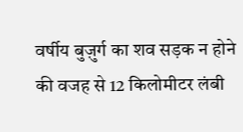वर्षीय बुज़ुर्ग का शव सड़क न होने की वजह से 12 किलोमीटर लंबी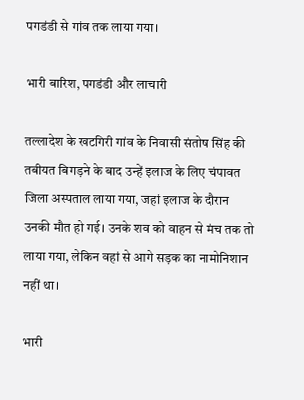पगडंडी से गांव तक लाया गया।

भारी बारिश, पगडंडी और लाचारी

तल्लादेश के खटगिरी गांव के निवासी संतोष सिंह की तबीयत बिगड़ने के बाद उन्हें इलाज के लिए चंपावत जिला अस्पताल लाया गया, जहां इलाज के दौरान उनकी मौत हो गई। उनके शव को वाहन से मंच तक तो लाया गया, लेकिन वहां से आगे सड़क का नामोनिशान नहीं था।

भारी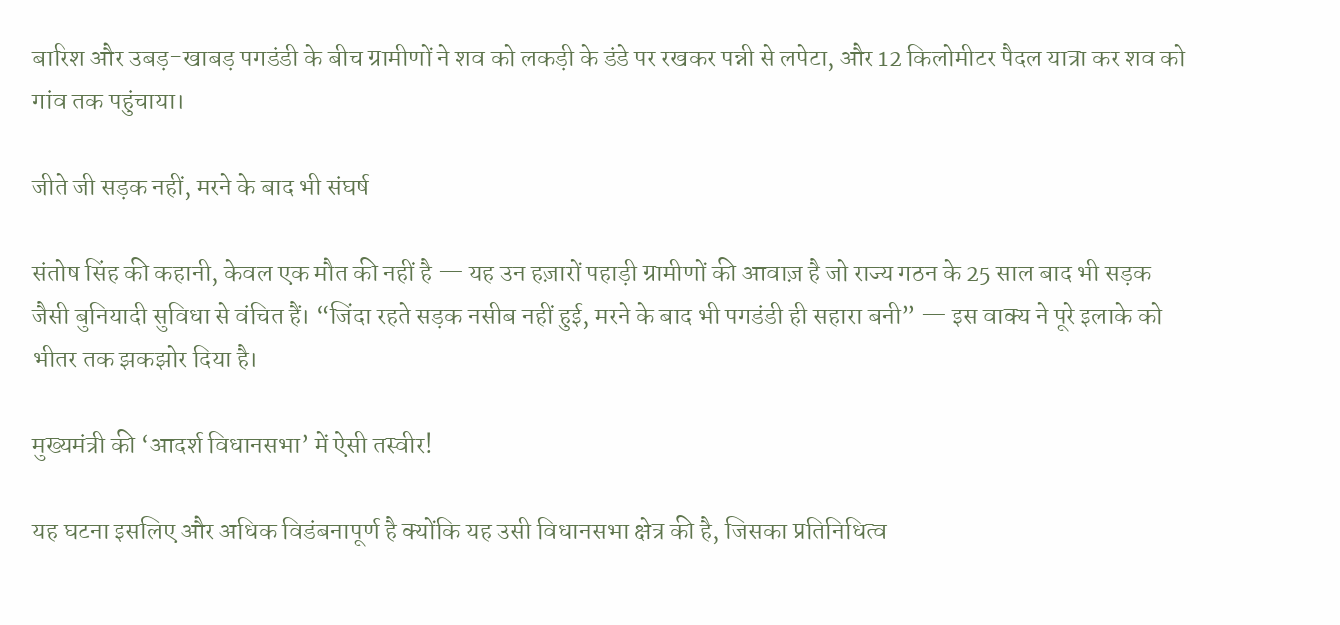बारिश और उबड़-खाबड़ पगडंडी के बीच ग्रामीणों ने शव को लकड़ी के डंडे पर रखकर पन्नी से लपेटा, और 12 किलोमीटर पैदल यात्रा कर शव को गांव तक पहुंचाया।

जीते जी सड़क नहीं, मरने के बाद भी संघर्ष

संतोष सिंह की कहानी, केवल एक मौत की नहीं है — यह उन हज़ारों पहाड़ी ग्रामीणों की आवाज़ है जो राज्य गठन के 25 साल बाद भी सड़क जैसी बुनियादी सुविधा से वंचित हैं। “जिंदा रहते सड़क नसीब नहीं हुई, मरने के बाद भी पगडंडी ही सहारा बनी” — इस वाक्य ने पूरे इलाके को भीतर तक झकझोर दिया है।

मुख्यमंत्री की ‘आदर्श विधानसभा’ में ऐसी तस्वीर!

यह घटना इसलिए और अधिक विडंबनापूर्ण है क्योंकि यह उसी विधानसभा क्षेत्र की है, जिसका प्रतिनिधित्व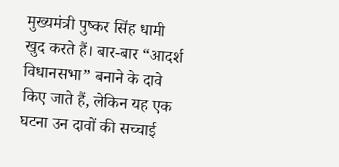मुख्यमंत्री पुष्कर सिंह धामी खुद करते हैं। बार-बार “आदर्श विधानसभा” बनाने के दावे किए जाते हैं, लेकिन यह एक घटना उन दावों की सच्चाई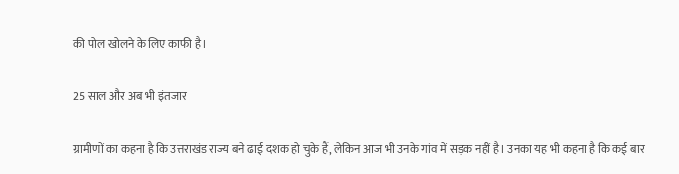की पोल खोलने के लिए काफी है।

25 साल और अब भी इंतजार

ग्रामीणों का कहना है कि उत्तराखंड राज्य बने ढाई दशक हो चुके हैं, लेकिन आज भी उनके गांव में सड़क नहीं है। उनका यह भी कहना है कि कई बार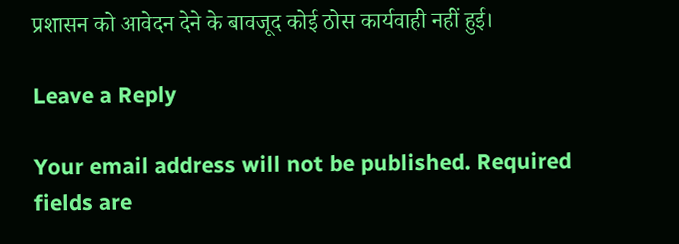प्रशासन को आवेदन देने के बावजूद कोई ठोस कार्यवाही नहीं हुई।

Leave a Reply

Your email address will not be published. Required fields are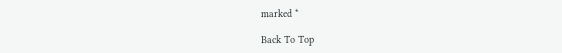marked *

Back To Top